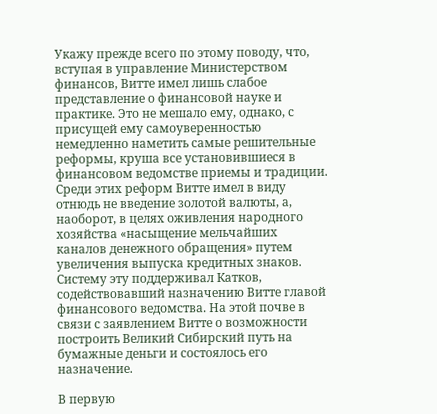Укажу прежде всего по этому поводу, что, вступая в управление Министерством финансов, Витте имел лишь слабое представление о финансовой науке и практике. Это не мешало ему, однако, с присущей ему самоуверенностью немедленно наметить самые решительные реформы, круша все установившиеся в финансовом ведомстве приемы и традиции. Среди этих реформ Витте имел в виду отнюдь не введение золотой валюты, а, наоборот, в целях оживления народного хозяйства «насыщение мельчайших каналов денежного обращения» путем увеличения выпуска кредитных знаков. Систему эту поддерживал Катков, содействовавший назначению Витте главой финансового ведомства. На этой почве в связи с заявлением Витте о возможности построить Великий Сибирский путь на бумажные деньги и состоялось его назначение.

В первую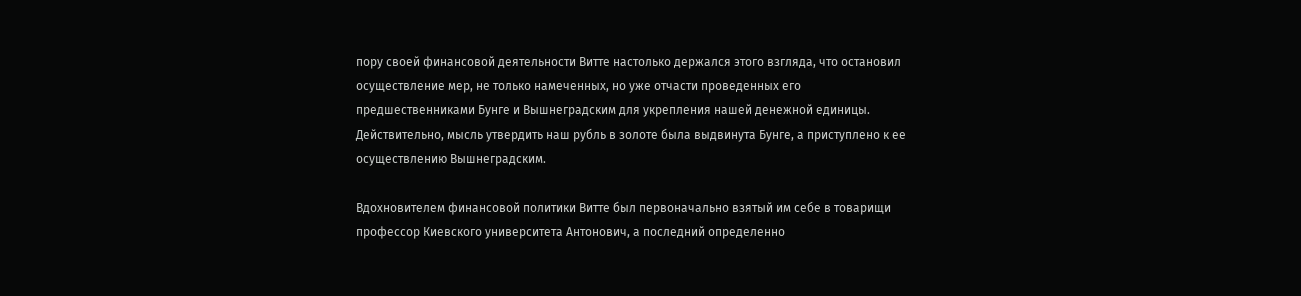пору своей финансовой деятельности Витте настолько держался этого взгляда, что остановил осуществление мер, не только намеченных, но уже отчасти проведенных его предшественниками Бунге и Вышнеградским для укрепления нашей денежной единицы. Действительно, мысль утвердить наш рубль в золоте была выдвинута Бунге, а приступлено к ее осуществлению Вышнеградским.

Вдохновителем финансовой политики Витте был первоначально взятый им себе в товарищи профессор Киевского университета Антонович, а последний определенно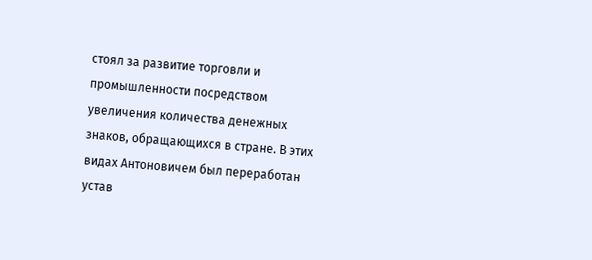стоял за развитие торговли и промышленности посредством увеличения количества денежных знаков, обращающихся в стране. В этих видах Антоновичем был переработан устав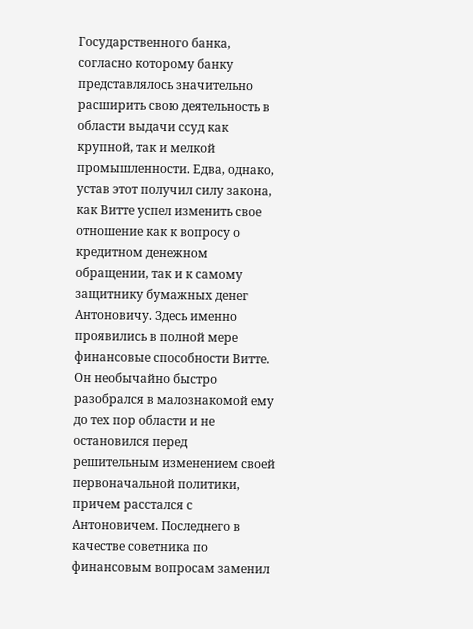Государственного банка, согласно которому банку представлялось значительно расширить свою деятельность в области выдачи ссуд как крупной, так и мелкой промышленности. Едва, однако, устав этот получил силу закона, как Витте успел изменить свое отношение как к вопросу о кредитном денежном обращении, так и к самому защитнику бумажных денег Антоновичу. Здесь именно проявились в полной мере финансовые способности Витте. Он необычайно быстро разобрался в малознакомой ему до тех пор области и не остановился перед решительным изменением своей первоначальной политики, причем расстался с Антоновичем. Последнего в качестве советника по финансовым вопросам заменил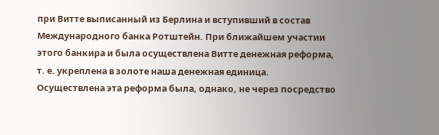при Витте выписанный из Берлина и вступивший в состав Международного банка Ротштейн. При ближайшем участии этого банкира и была осуществлена Витте денежная реформа, т. е. укреплена в золоте наша денежная единица. Осуществлена эта реформа была, однако, не через посредство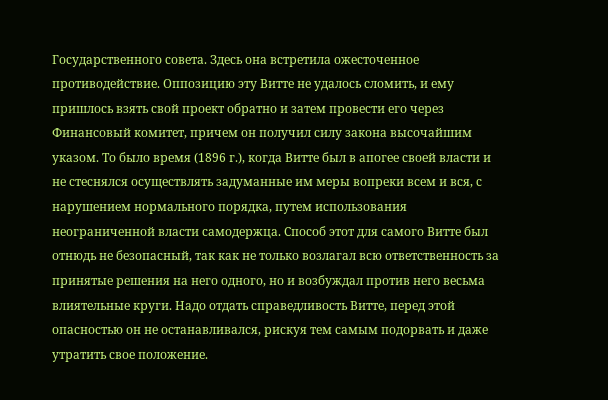Государственного совета. Здесь она встретила ожесточенное противодействие. Оппозицию эту Витте не удалось сломить, и ему пришлось взять свой проект обратно и затем провести его через Финансовый комитет, причем он получил силу закона высочайшим указом. То было время (1896 г.), когда Витте был в апогее своей власти и не стеснялся осуществлять задуманные им меры вопреки всем и вся, с нарушением нормального порядка, путем использования неограниченной власти самодержца. Способ этот для самого Витте был отнюдь не безопасный, так как не только возлагал всю ответственность за принятые решения на него одного, но и возбуждал против него весьма влиятельные круги. Надо отдать справедливость Витте, перед этой опасностью он не останавливался, рискуя тем самым подорвать и даже утратить свое положение.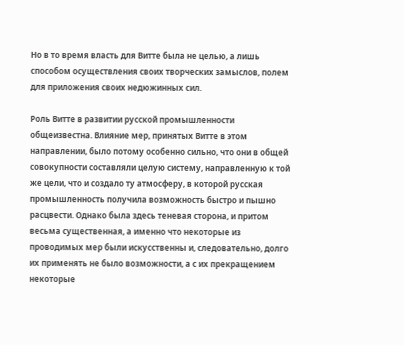Но в то время власть для Витте была не целью, а лишь способом осуществления своих творческих замыслов, полем для приложения своих недюжинных сил.

Роль Витте в развитии русской промышленности общеизвестна. Влияние мер, принятых Витте в этом направлении, было потому особенно сильно, что они в общей совокупности составляли целую систему, направленную к той же цели, что и создало ту атмосферу, в которой русская промышленность получила возможность быстро и пышно расцвести. Однако была здесь теневая сторона, и притом весьма существенная, а именно что некоторые из проводимых мер были искусственны и, следовательно, долго их применять не было возможности, а с их прекращением некоторые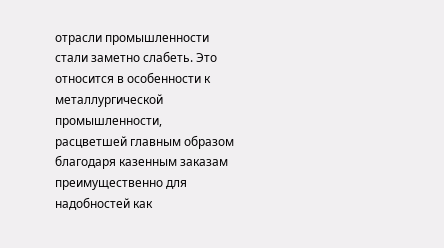отрасли промышленности стали заметно слабеть. Это относится в особенности к металлургической промышленности, расцветшей главным образом благодаря казенным заказам преимущественно для надобностей как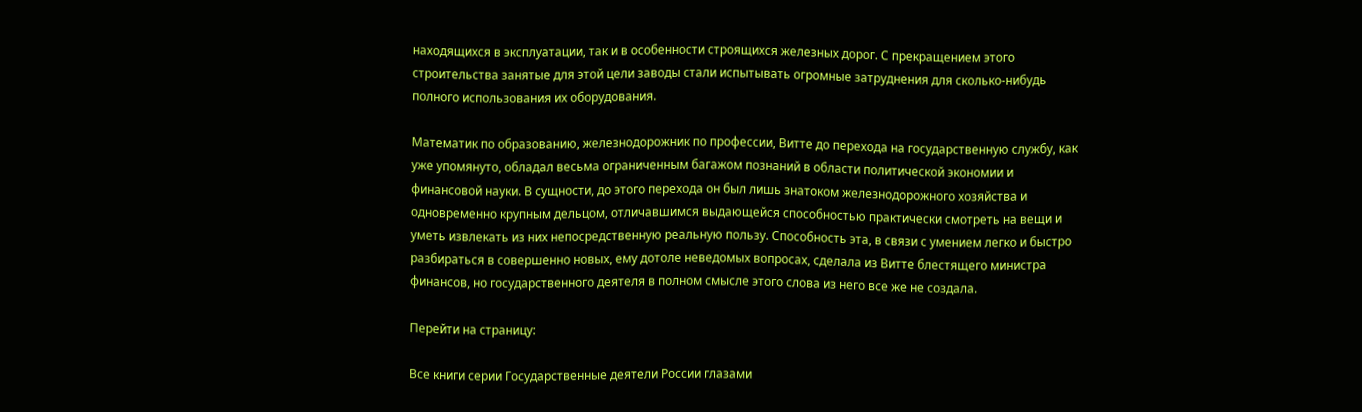находящихся в эксплуатации, так и в особенности строящихся железных дорог. С прекращением этого строительства занятые для этой цели заводы стали испытывать огромные затруднения для сколько-нибудь полного использования их оборудования.

Математик по образованию, железнодорожник по профессии, Витте до перехода на государственную службу, как уже упомянуто, обладал весьма ограниченным багажом познаний в области политической экономии и финансовой науки. В сущности, до этого перехода он был лишь знатоком железнодорожного хозяйства и одновременно крупным дельцом, отличавшимся выдающейся способностью практически смотреть на вещи и уметь извлекать из них непосредственную реальную пользу. Способность эта, в связи с умением легко и быстро разбираться в совершенно новых, ему дотоле неведомых вопросах, сделала из Витте блестящего министра финансов, но государственного деятеля в полном смысле этого слова из него все же не создала.

Перейти на страницу:

Все книги серии Государственные деятели России глазами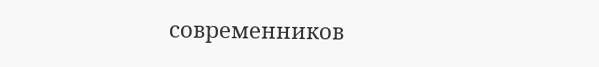современников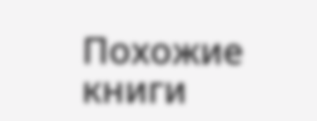Похожие книги